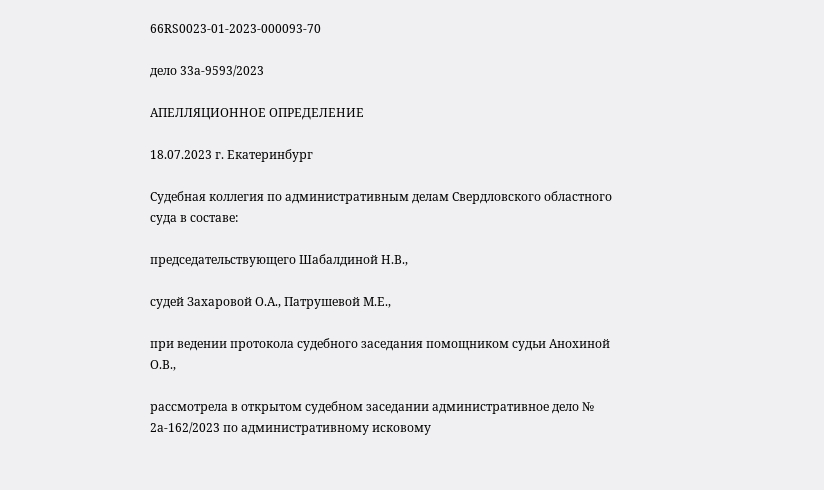66RS0023-01-2023-000093-70

дело 33а-9593/2023

АПЕЛЛЯЦИОННОЕ ОПРЕДЕЛЕНИЕ

18.07.2023 г. Екатеринбург

Судебная коллегия по административным делам Свердловского областного суда в составе:

председательствующего Шабалдиной Н.В.,

судей Захаровой О.А., Патрушевой М.Е.,

при ведении протокола судебного заседания помощником судьи Анохиной О.В.,

рассмотрела в открытом судебном заседании административное дело № 2а-162/2023 по административному исковому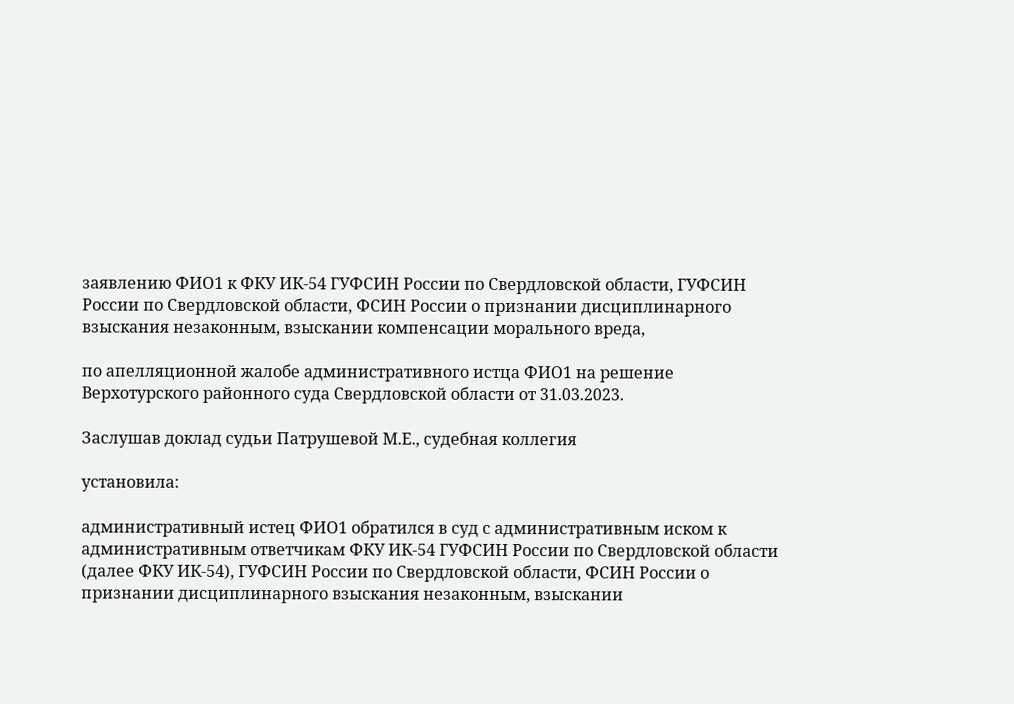заявлению ФИО1 к ФКУ ИК-54 ГУФСИН России по Свердловской области, ГУФСИН России по Свердловской области, ФСИН России о признании дисциплинарного взыскания незаконным, взыскании компенсации морального вреда,

по апелляционной жалобе административного истца ФИО1 на решение Верхотурского районного суда Свердловской области от 31.03.2023.

Заслушав доклад судьи Патрушевой М.Е., судебная коллегия

установила:

административный истец ФИО1 обратился в суд с административным иском к административным ответчикам ФКУ ИК-54 ГУФСИН России по Свердловской области (далее ФКУ ИК-54), ГУФСИН России по Свердловской области, ФСИН России о признании дисциплинарного взыскания незаконным, взыскании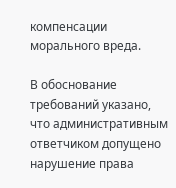компенсации морального вреда.

В обоснование требований указано, что административным ответчиком допущено нарушение права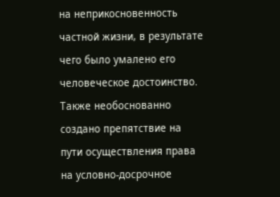на неприкосновенность частной жизни, в результате чего было умалено его человеческое достоинство. Также необоснованно создано препятствие на пути осуществления права на условно-досрочное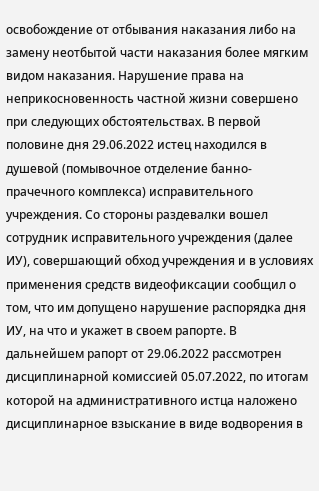освобождение от отбывания наказания либо на замену неотбытой части наказания более мягким видом наказания. Нарушение права на неприкосновенность частной жизни совершено при следующих обстоятельствах. В первой половине дня 29.06.2022 истец находился в душевой (помывочное отделение банно-прачечного комплекса) исправительного учреждения. Со стороны раздевалки вошел сотрудник исправительного учреждения (далее ИУ), совершающий обход учреждения и в условиях применения средств видеофиксации сообщил о том, что им допущено нарушение распорядка дня ИУ, на что и укажет в своем рапорте. В дальнейшем рапорт от 29.06.2022 рассмотрен дисциплинарной комиссией 05.07.2022, по итогам которой на административного истца наложено дисциплинарное взыскание в виде водворения в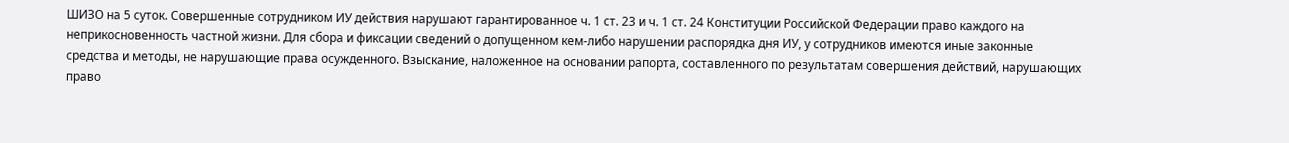ШИЗО на 5 суток. Совершенные сотрудником ИУ действия нарушают гарантированное ч. 1 ст. 23 и ч. 1 ст. 24 Конституции Российской Федерации право каждого на неприкосновенность частной жизни. Для сбора и фиксации сведений о допущенном кем-либо нарушении распорядка дня ИУ, у сотрудников имеются иные законные средства и методы, не нарушающие права осужденного. Взыскание, наложенное на основании рапорта, составленного по результатам совершения действий, нарушающих право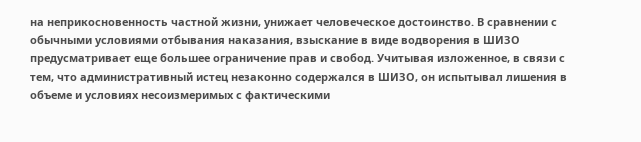на неприкосновенность частной жизни, унижает человеческое достоинство. В сравнении с обычными условиями отбывания наказания, взыскание в виде водворения в ШИЗО предусматривает еще большее ограничение прав и свобод. Учитывая изложенное, в связи с тем, что административный истец незаконно содержался в ШИЗО, он испытывал лишения в объеме и условиях несоизмеримых с фактическими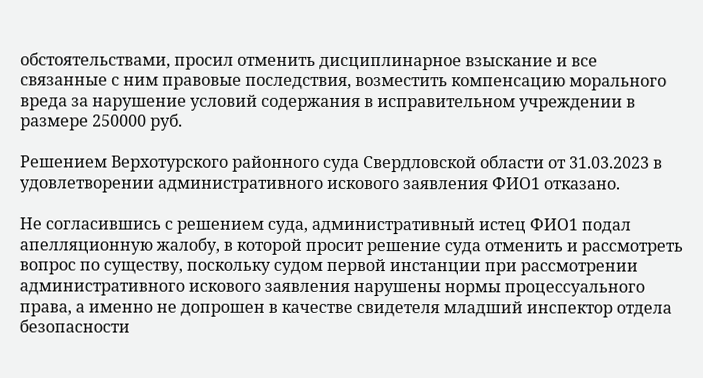обстоятельствами, просил отменить дисциплинарное взыскание и все связанные с ним правовые последствия, возместить компенсацию морального вреда за нарушение условий содержания в исправительном учреждении в размере 250000 руб.

Решением Верхотурского районного суда Свердловской области от 31.03.2023 в удовлетворении административного искового заявления ФИО1 отказано.

Не согласившись с решением суда, административный истец ФИО1 подал апелляционную жалобу, в которой просит решение суда отменить и рассмотреть вопрос по существу, поскольку судом первой инстанции при рассмотрении административного искового заявления нарушены нормы процессуального права, а именно не допрошен в качестве свидетеля младший инспектор отдела безопасности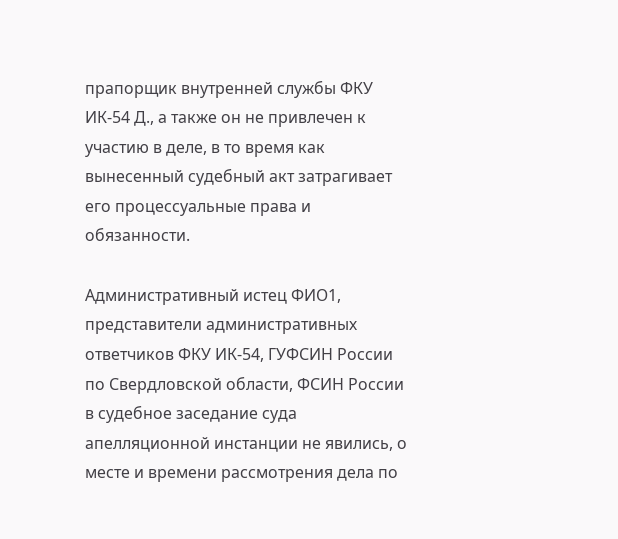прапорщик внутренней службы ФКУ ИК-54 Д., а также он не привлечен к участию в деле, в то время как вынесенный судебный акт затрагивает его процессуальные права и обязанности.

Административный истец ФИО1, представители административных ответчиков ФКУ ИК-54, ГУФСИН России по Свердловской области, ФСИН России в судебное заседание суда апелляционной инстанции не явились, о месте и времени рассмотрения дела по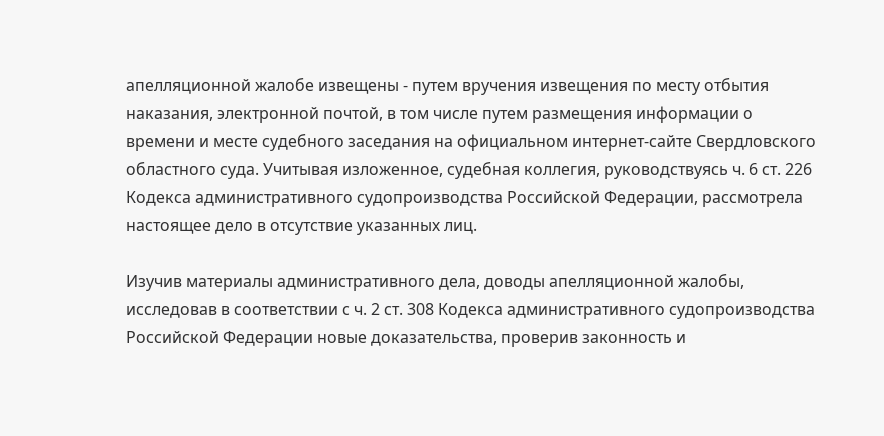апелляционной жалобе извещены - путем вручения извещения по месту отбытия наказания, электронной почтой, в том числе путем размещения информации о времени и месте судебного заседания на официальном интернет-сайте Свердловского областного суда. Учитывая изложенное, судебная коллегия, руководствуясь ч. 6 ст. 226 Кодекса административного судопроизводства Российской Федерации, рассмотрела настоящее дело в отсутствие указанных лиц.

Изучив материалы административного дела, доводы апелляционной жалобы, исследовав в соответствии с ч. 2 ст. 308 Кодекса административного судопроизводства Российской Федерации новые доказательства, проверив законность и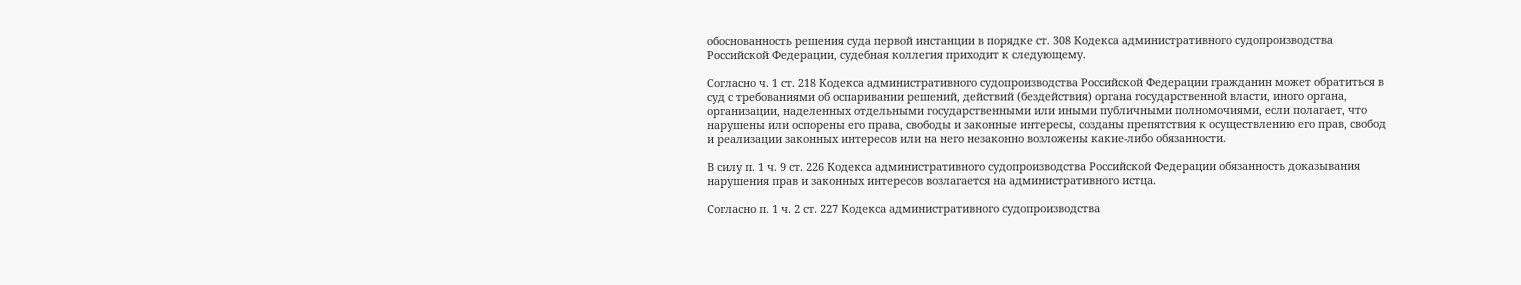обоснованность решения суда первой инстанции в порядке ст. 308 Кодекса административного судопроизводства Российской Федерации, судебная коллегия приходит к следующему.

Согласно ч. 1 ст. 218 Кодекса административного судопроизводства Российской Федерации гражданин может обратиться в суд с требованиями об оспаривании решений, действий (бездействия) органа государственной власти, иного органа, организации, наделенных отдельными государственными или иными публичными полномочиями, если полагает, что нарушены или оспорены его права, свободы и законные интересы, созданы препятствия к осуществлению его прав, свобод и реализации законных интересов или на него незаконно возложены какие-либо обязанности.

В силу п. 1 ч. 9 ст. 226 Кодекса административного судопроизводства Российской Федерации обязанность доказывания нарушения прав и законных интересов возлагается на административного истца.

Согласно п. 1 ч. 2 ст. 227 Кодекса административного судопроизводства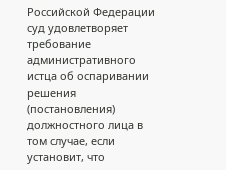Российской Федерации суд удовлетворяет требование административного истца об оспаривании решения (постановления) должностного лица в том случае, если установит, что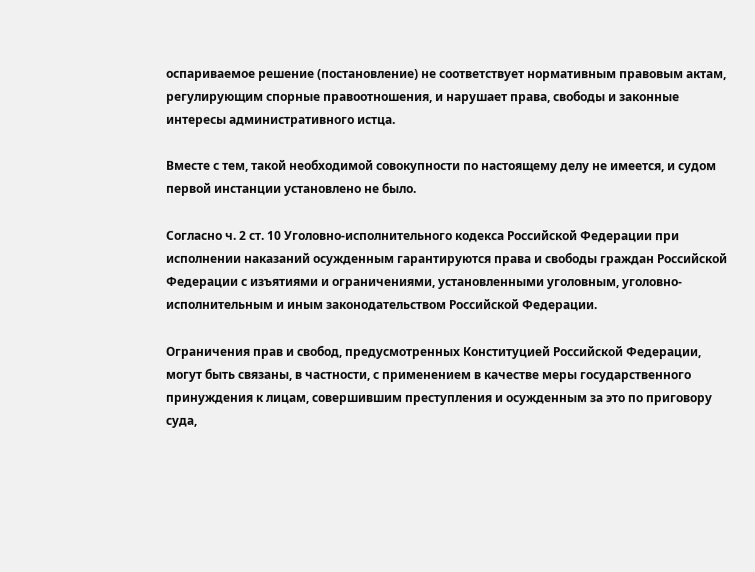оспариваемое решение (постановление) не соответствует нормативным правовым актам, регулирующим спорные правоотношения, и нарушает права, свободы и законные интересы административного истца.

Вместе с тем, такой необходимой совокупности по настоящему делу не имеется, и судом первой инстанции установлено не было.

Согласно ч. 2 ст. 10 Уголовно-исполнительного кодекса Российской Федерации при исполнении наказаний осужденным гарантируются права и свободы граждан Российской Федерации с изъятиями и ограничениями, установленными уголовным, уголовно-исполнительным и иным законодательством Российской Федерации.

Ограничения прав и свобод, предусмотренных Конституцией Российской Федерации, могут быть связаны, в частности, с применением в качестве меры государственного принуждения к лицам, совершившим преступления и осужденным за это по приговору суда,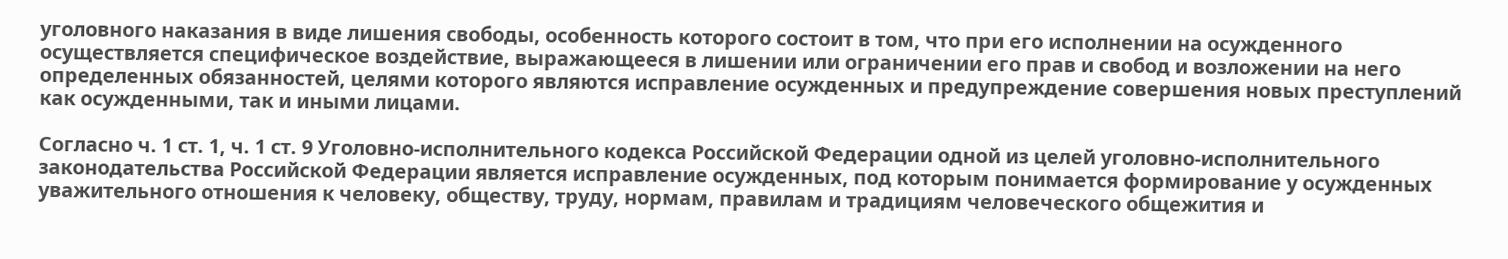уголовного наказания в виде лишения свободы, особенность которого состоит в том, что при его исполнении на осужденного осуществляется специфическое воздействие, выражающееся в лишении или ограничении его прав и свобод и возложении на него определенных обязанностей, целями которого являются исправление осужденных и предупреждение совершения новых преступлений как осужденными, так и иными лицами.

Согласно ч. 1 ст. 1, ч. 1 ст. 9 Уголовно-исполнительного кодекса Российской Федерации одной из целей уголовно-исполнительного законодательства Российской Федерации является исправление осужденных, под которым понимается формирование у осужденных уважительного отношения к человеку, обществу, труду, нормам, правилам и традициям человеческого общежития и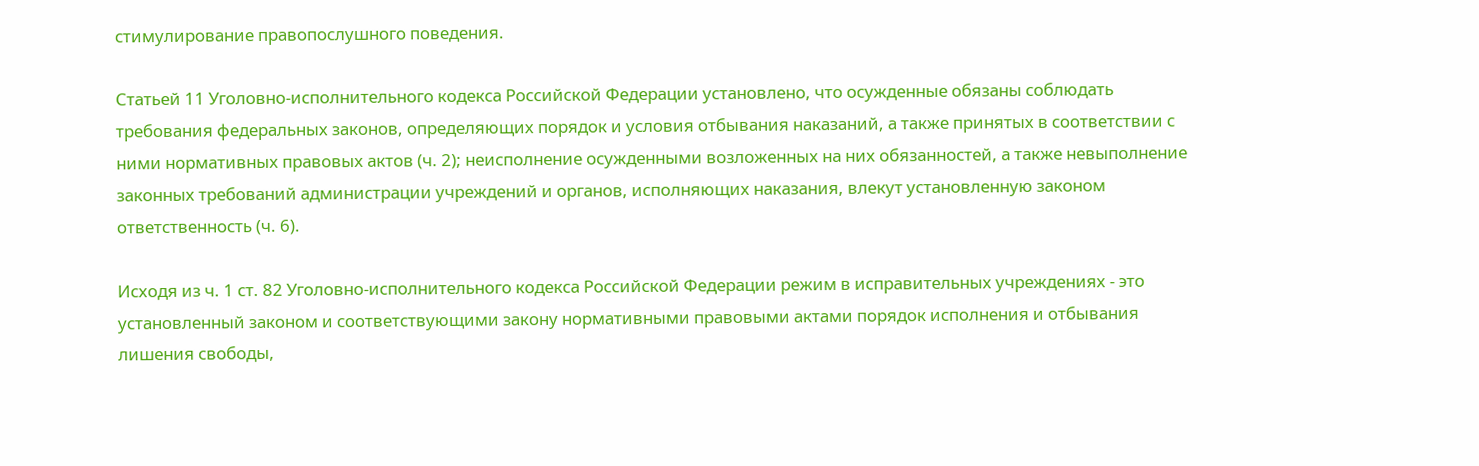стимулирование правопослушного поведения.

Статьей 11 Уголовно-исполнительного кодекса Российской Федерации установлено, что осужденные обязаны соблюдать требования федеральных законов, определяющих порядок и условия отбывания наказаний, а также принятых в соответствии с ними нормативных правовых актов (ч. 2); неисполнение осужденными возложенных на них обязанностей, а также невыполнение законных требований администрации учреждений и органов, исполняющих наказания, влекут установленную законом ответственность (ч. 6).

Исходя из ч. 1 ст. 82 Уголовно-исполнительного кодекса Российской Федерации режим в исправительных учреждениях - это установленный законом и соответствующими закону нормативными правовыми актами порядок исполнения и отбывания лишения свободы,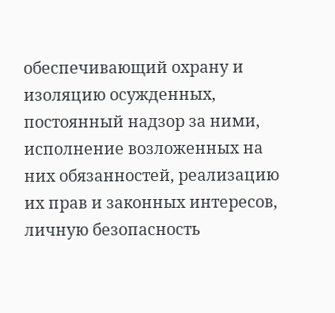обеспечивающий охрану и изоляцию осужденных, постоянный надзор за ними, исполнение возложенных на них обязанностей, реализацию их прав и законных интересов, личную безопасность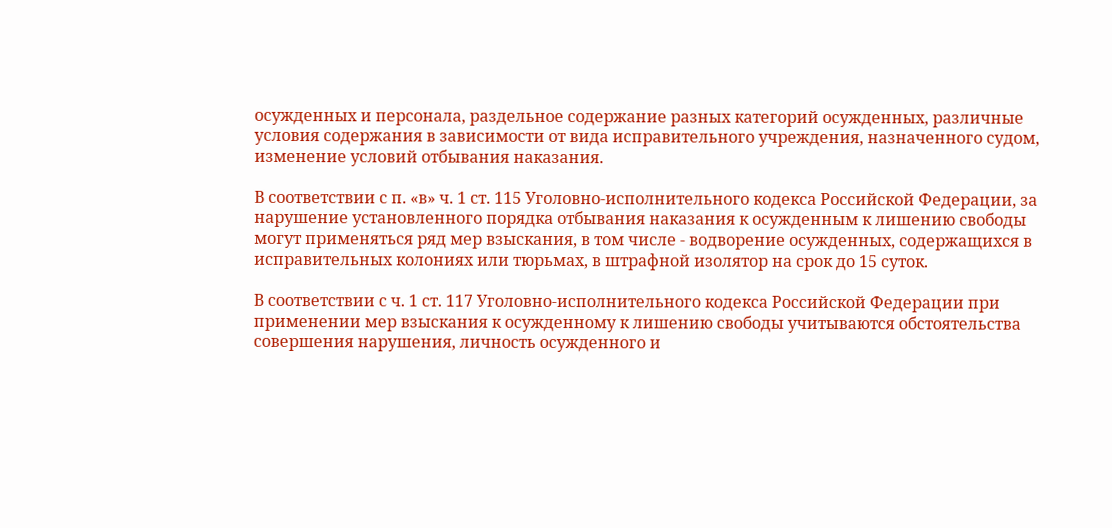осужденных и персонала, раздельное содержание разных категорий осужденных, различные условия содержания в зависимости от вида исправительного учреждения, назначенного судом, изменение условий отбывания наказания.

В соответствии с п. «в» ч. 1 ст. 115 Уголовно-исполнительного кодекса Российской Федерации, за нарушение установленного порядка отбывания наказания к осужденным к лишению свободы могут применяться ряд мер взыскания, в том числе - водворение осужденных, содержащихся в исправительных колониях или тюрьмах, в штрафной изолятор на срок до 15 суток.

В соответствии с ч. 1 ст. 117 Уголовно-исполнительного кодекса Российской Федерации при применении мер взыскания к осужденному к лишению свободы учитываются обстоятельства совершения нарушения, личность осужденного и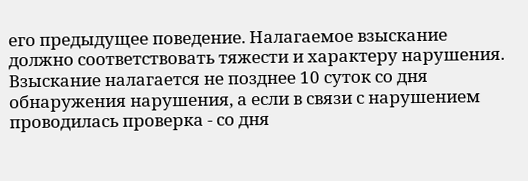его предыдущее поведение. Налагаемое взыскание должно соответствовать тяжести и характеру нарушения. Взыскание налагается не позднее 10 суток со дня обнаружения нарушения, а если в связи с нарушением проводилась проверка - со дня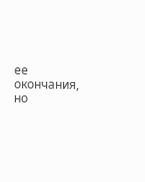ее окончания, но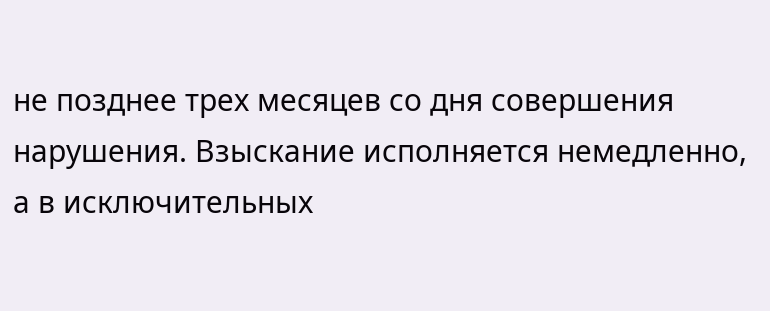не позднее трех месяцев со дня совершения нарушения. Взыскание исполняется немедленно, а в исключительных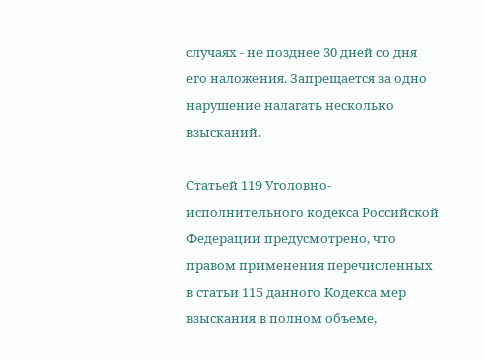случаях - не позднее 30 дней со дня его наложения. Запрещается за одно нарушение налагать несколько взысканий.

Статьей 119 Уголовно-исполнительного кодекса Российской Федерации предусмотрено, что правом применения перечисленных в статьи 115 данного Кодекса мер взыскания в полном объеме,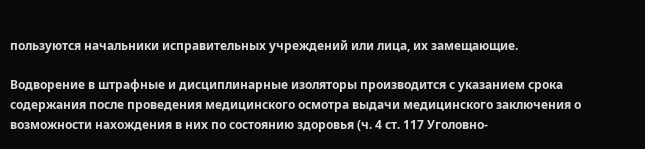пользуются начальники исправительных учреждений или лица, их замещающие.

Водворение в штрафные и дисциплинарные изоляторы производится с указанием срока содержания после проведения медицинского осмотра выдачи медицинского заключения о возможности нахождения в них по состоянию здоровья (ч. 4 ст. 117 Уголовно-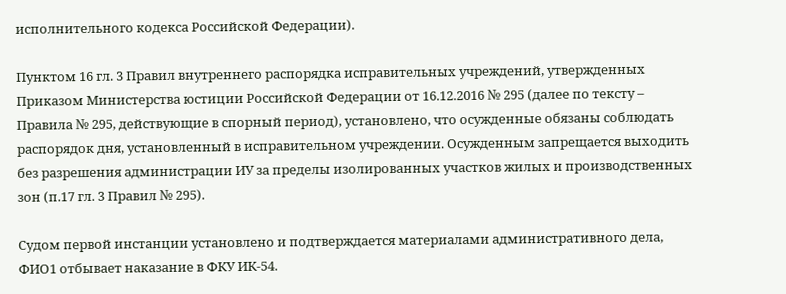исполнительного кодекса Российской Федерации).

Пунктом 16 гл. 3 Правил внутреннего распорядка исправительных учреждений, утвержденных Приказом Министерства юстиции Российской Федерации от 16.12.2016 № 295 (далее по тексту – Правила № 295, действующие в спорный период), установлено, что осужденные обязаны соблюдать распорядок дня, установленный в исправительном учреждении. Осужденным запрещается выходить без разрешения администрации ИУ за пределы изолированных участков жилых и производственных зон (п.17 гл. 3 Правил № 295).

Судом первой инстанции установлено и подтверждается материалами административного дела, ФИО1 отбывает наказание в ФКУ ИК-54.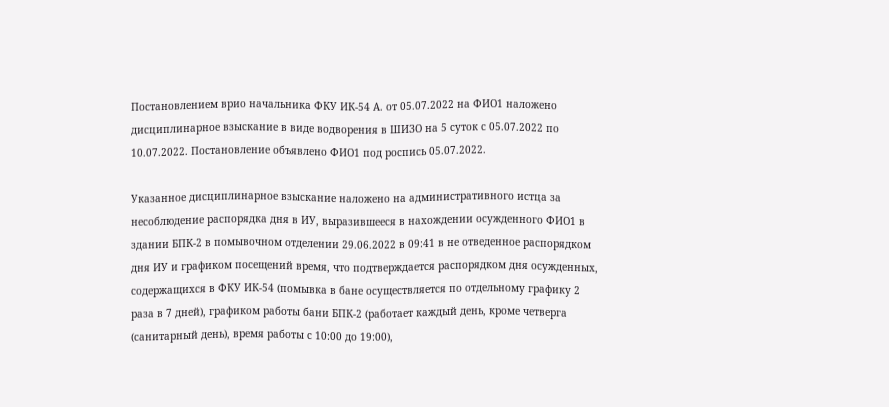Постановлением врио начальника ФКУ ИК-54 А. от 05.07.2022 на ФИО1 наложено дисциплинарное взыскание в виде водворения в ШИЗО на 5 суток с 05.07.2022 по 10.07.2022. Постановление объявлено ФИО1 под роспись 05.07.2022.

Указанное дисциплинарное взыскание наложено на административного истца за несоблюдение распорядка дня в ИУ, выразившееся в нахождении осужденного ФИО1 в здании БПК-2 в помывочном отделении 29.06.2022 в 09:41 в не отведенное распорядком дня ИУ и графиком посещений время, что подтверждается распорядком дня осужденных, содержащихся в ФКУ ИК-54 (помывка в бане осуществляется по отдельному графику 2 раза в 7 дней), графиком работы бани БПК-2 (работает каждый день, кроме четверга (санитарный день), время работы с 10:00 до 19:00),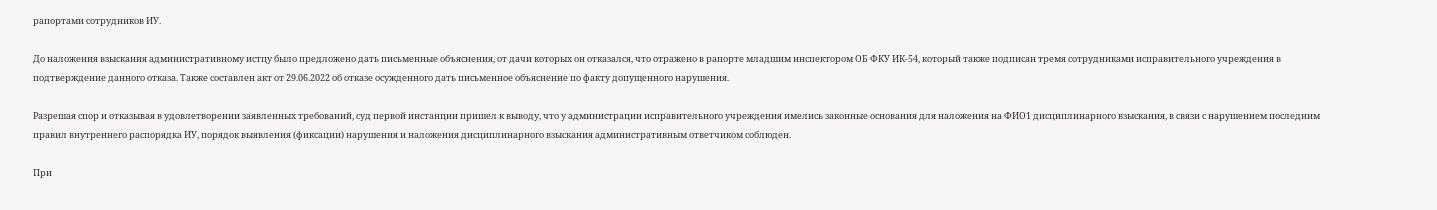рапортами сотрудников ИУ.

До наложения взыскания административному истцу было предложено дать письменные объяснения, от дачи которых он отказался, что отражено в рапорте младшим инспектором ОБ ФКУ ИК-54, который также подписан тремя сотрудниками исправительного учреждения в подтверждение данного отказа. Также составлен акт от 29.06.2022 об отказе осужденного дать письменное объяснение по факту допущенного нарушения.

Разрешая спор и отказывая в удовлетворении заявленных требований, суд первой инстанции пришел к выводу, что у администрации исправительного учреждения имелись законные основания для наложения на ФИО1 дисциплинарного взыскания, в связи с нарушением последним правил внутреннего распорядка ИУ, порядок выявления (фиксации) нарушения и наложения дисциплинарного взыскания административным ответчиком соблюден.

При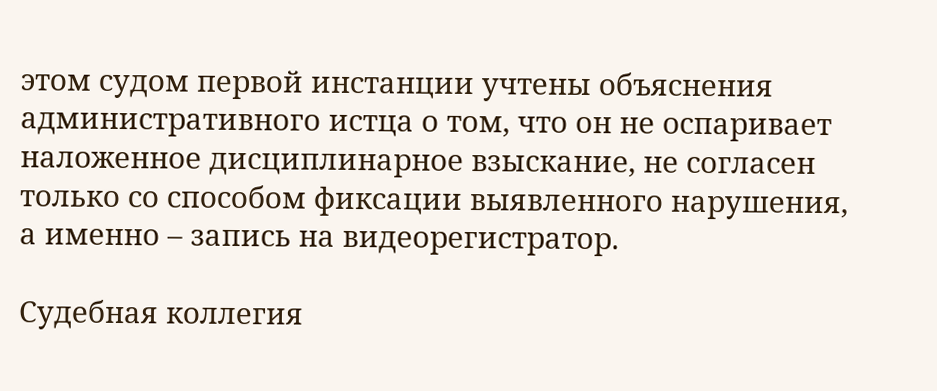этом судом первой инстанции учтены объяснения административного истца о том, что он не оспаривает наложенное дисциплинарное взыскание, не согласен только со способом фиксации выявленного нарушения, а именно – запись на видеорегистратор.

Судебная коллегия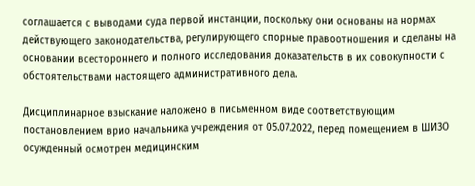соглашается с выводами суда первой инстанции, поскольку они основаны на нормах действующего законодательства, регулирующего спорные правоотношения и сделаны на основании всестороннего и полного исследования доказательств в их совокупности с обстоятельствами настоящего административного дела.

Дисциплинарное взыскание наложено в письменном виде соответствующим постановлением врио начальника учреждения от 05.07.2022, перед помещением в ШИЗО осужденный осмотрен медицинским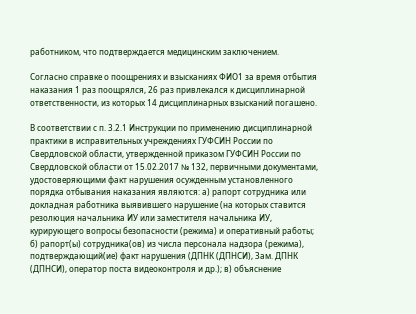работником, что подтверждается медицинским заключением.

Согласно справке о поощрениях и взысканиях ФИО1 за время отбытия наказания 1 раз поощрялся, 26 раз привлекался к дисциплинарной ответственности, из которых 14 дисциплинарных взысканий погашено.

В соответствии с п. 3.2.1 Инструкции по применению дисциплинарной практики в исправительных учреждениях ГУФСИН России по Свердловской области, утвержденной приказом ГУФСИН России по Свердловской области от 15.02.2017 № 132, первичными документами, удостоверяющими факт нарушения осужденным установленного порядка отбывания наказания являются: а) рапорт сотрудника или докладная работника выявившего нарушение (на которых ставится резолюция начальника ИУ или заместителя начальника ИУ, курирующего вопросы безопасности (режима) и оперативный работы; б) рапорт(ы) сотрудника(ов) из числа персонала надзора (режима), подтверждающий(ие) факт нарушения (ДПНК (ДПНСИ), Зам. ДПНК (ДПНСИ), оператор поста видеоконтроля и др.); в) объяснение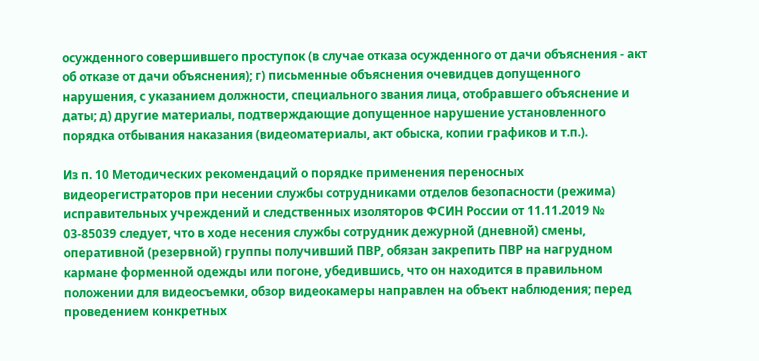осужденного совершившего проступок (в случае отказа осужденного от дачи объяснения - акт об отказе от дачи объяснения); г) письменные объяснения очевидцев допущенного нарушения, с указанием должности, специального звания лица, отобравшего объяснение и даты; д) другие материалы, подтверждающие допущенное нарушение установленного порядка отбывания наказания (видеоматериалы, акт обыска, копии графиков и т.п.).

Из п. 10 Методических рекомендаций о порядке применения переносных видеорегистраторов при несении службы сотрудниками отделов безопасности (режима) исправительных учреждений и следственных изоляторов ФСИН России от 11.11.2019 № 03-85039 следует, что в ходе несения службы сотрудник дежурной (дневной) смены, оперативной (резервной) группы получивший ПВР, обязан закрепить ПВР на нагрудном кармане форменной одежды или погоне, убедившись, что он находится в правильном положении для видеосъемки, обзор видеокамеры направлен на объект наблюдения; перед проведением конкретных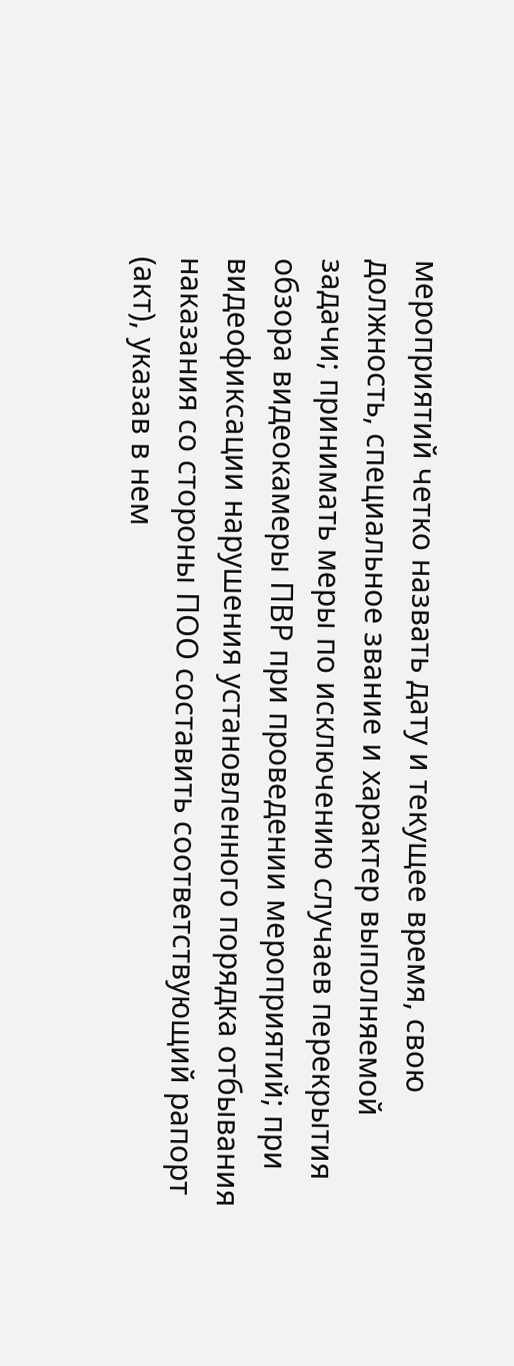мероприятий четко назвать дату и текущее время, свою должность, специальное звание и характер выполняемой задачи; принимать меры по исключению случаев перекрытия обзора видеокамеры ПВР при проведении мероприятий; при видеофиксации нарушения установленного порядка отбывания наказания со стороны ПОО составить соответствующий рапорт (акт), указав в нем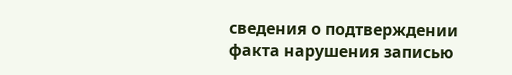сведения о подтверждении факта нарушения записью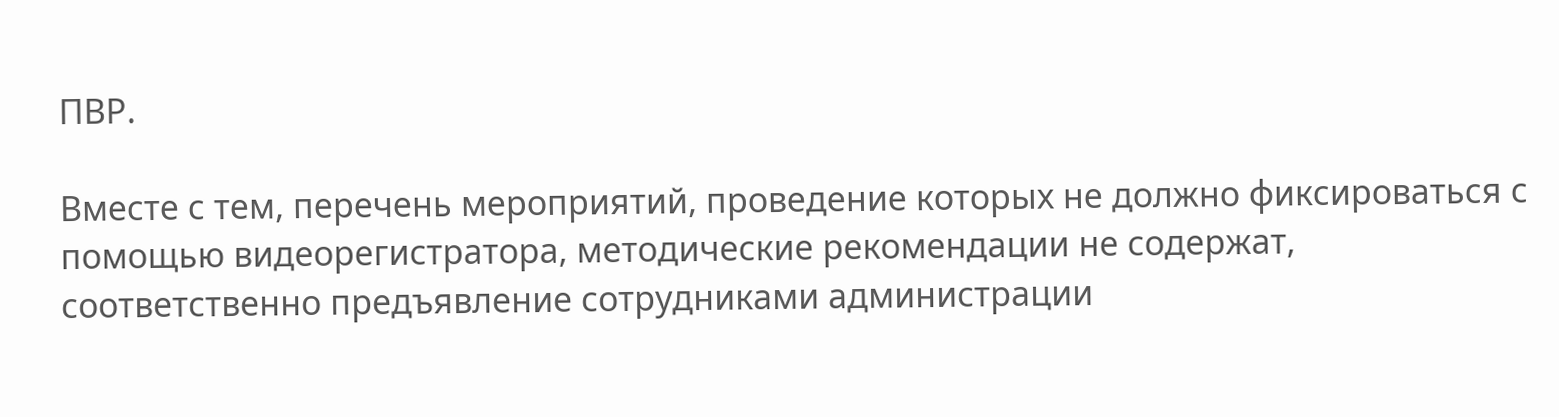ПВР.

Вместе с тем, перечень мероприятий, проведение которых не должно фиксироваться с помощью видеорегистратора, методические рекомендации не содержат, соответственно предъявление сотрудниками администрации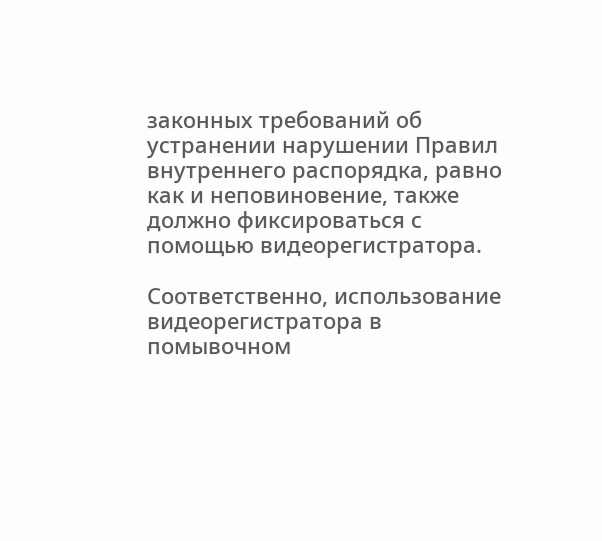законных требований об устранении нарушении Правил внутреннего распорядка, равно как и неповиновение, также должно фиксироваться с помощью видеорегистратора.

Соответственно, использование видеорегистратора в помывочном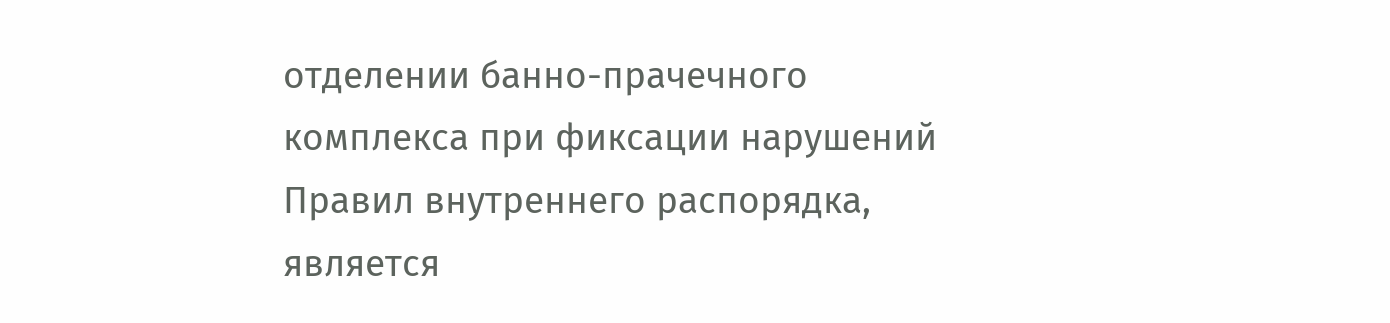отделении банно-прачечного комплекса при фиксации нарушений Правил внутреннего распорядка, является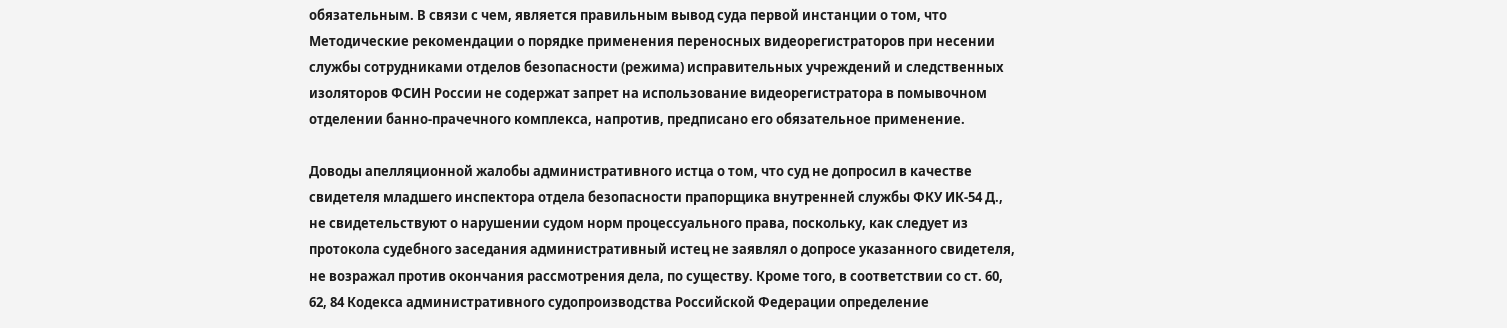обязательным. В связи с чем, является правильным вывод суда первой инстанции о том, что Методические рекомендации о порядке применения переносных видеорегистраторов при несении службы сотрудниками отделов безопасности (режима) исправительных учреждений и следственных изоляторов ФСИН России не содержат запрет на использование видеорегистратора в помывочном отделении банно-прачечного комплекса, напротив, предписано его обязательное применение.

Доводы апелляционной жалобы административного истца о том, что суд не допросил в качестве свидетеля младшего инспектора отдела безопасности прапорщика внутренней службы ФКУ ИК-54 Д., не свидетельствуют о нарушении судом норм процессуального права, поскольку, как следует из протокола судебного заседания административный истец не заявлял о допросе указанного свидетеля, не возражал против окончания рассмотрения дела, по существу. Кроме того, в соответствии со ст. 60, 62, 84 Кодекса административного судопроизводства Российской Федерации определение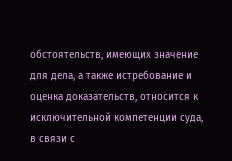обстоятельств, имеющих значение для дела, а также истребование и оценка доказательств, относится к исключительной компетенции суда, в связи с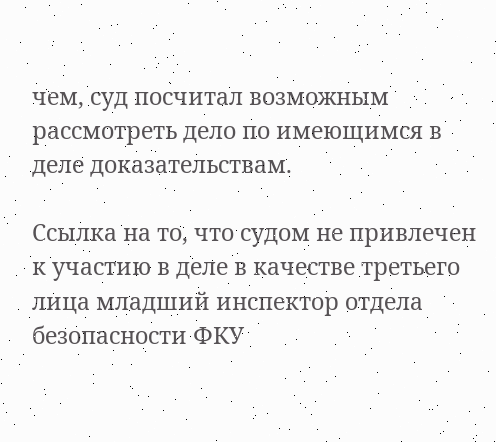чем, суд посчитал возможным рассмотреть дело по имеющимся в деле доказательствам.

Ссылка на то, что судом не привлечен к участию в деле в качестве третьего лица младший инспектор отдела безопасности ФКУ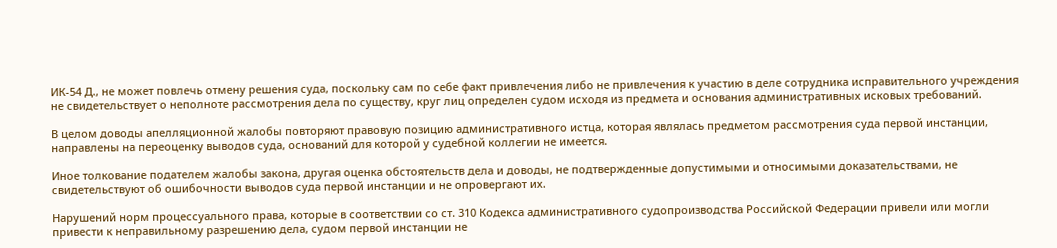ИК-54 Д., не может повлечь отмену решения суда, поскольку сам по себе факт привлечения либо не привлечения к участию в деле сотрудника исправительного учреждения не свидетельствует о неполноте рассмотрения дела по существу, круг лиц определен судом исходя из предмета и основания административных исковых требований.

В целом доводы апелляционной жалобы повторяют правовую позицию административного истца, которая являлась предметом рассмотрения суда первой инстанции, направлены на переоценку выводов суда, оснований для которой у судебной коллегии не имеется.

Иное толкование подателем жалобы закона, другая оценка обстоятельств дела и доводы, не подтвержденные допустимыми и относимыми доказательствами, не свидетельствуют об ошибочности выводов суда первой инстанции и не опровергают их.

Нарушений норм процессуального права, которые в соответствии со ст. 310 Кодекса административного судопроизводства Российской Федерации привели или могли привести к неправильному разрешению дела, судом первой инстанции не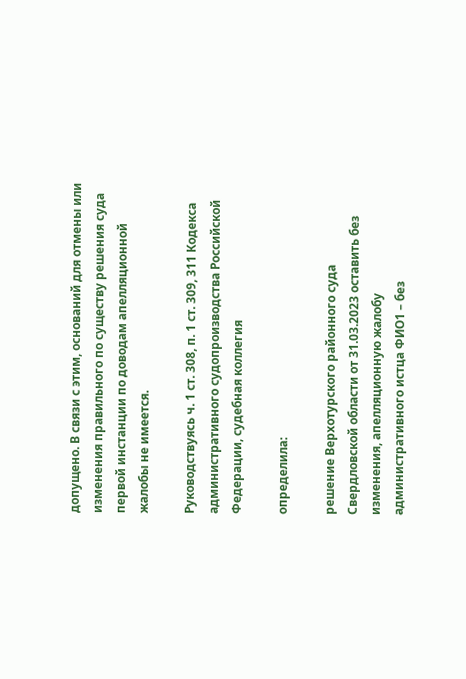допущено. В связи с этим, оснований для отмены или изменения правильного по существу решения суда первой инстанции по доводам апелляционной жалобы не имеется.

Руководствуясь ч. 1 ст. 308, п. 1 ст. 309, 311 Кодекса административного судопроизводства Российской Федерации, судебная коллегия

определила:

решение Верхотурского районного суда Свердловской области от 31.03.2023 оставить без изменения, апелляционную жалобу административного истца ФИО1 – без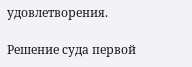удовлетворения.

Решение суда первой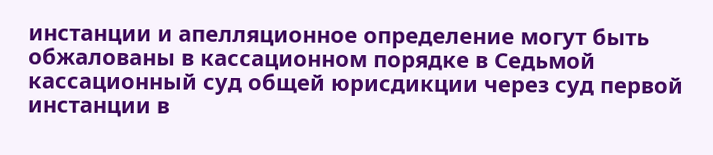инстанции и апелляционное определение могут быть обжалованы в кассационном порядке в Седьмой кассационный суд общей юрисдикции через суд первой инстанции в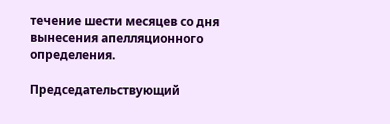течение шести месяцев со дня вынесения апелляционного определения.

Председательствующий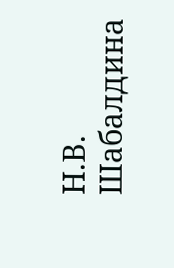Н.В. Шабалдина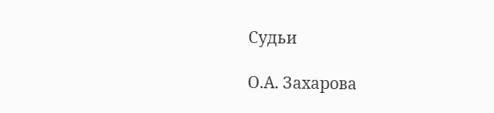Судьи

О.А. Захарова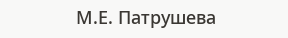М.Е. Патрушева